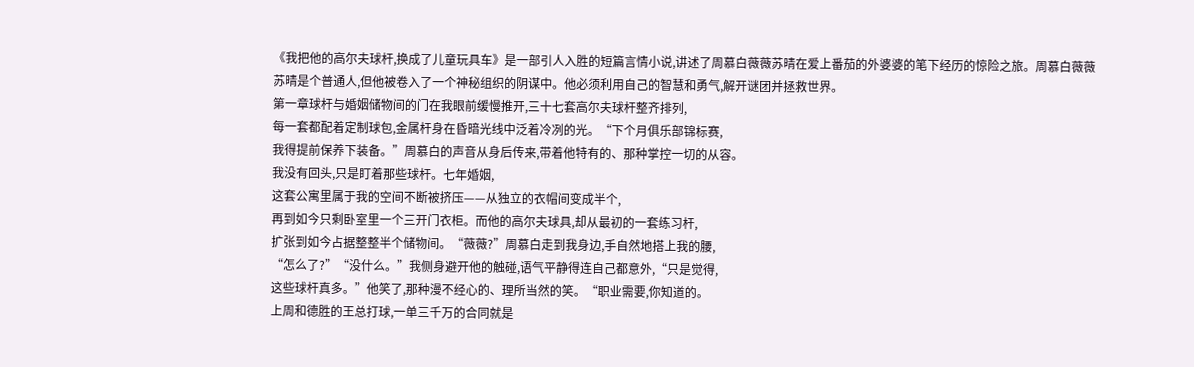《我把他的高尔夫球杆,换成了儿童玩具车》是一部引人入胜的短篇言情小说,讲述了周慕白薇薇苏晴在爱上番茄的外婆婆的笔下经历的惊险之旅。周慕白薇薇苏晴是个普通人,但他被卷入了一个神秘组织的阴谋中。他必须利用自己的智慧和勇气,解开谜团并拯救世界。
第一章球杆与婚姻储物间的门在我眼前缓慢推开,三十七套高尔夫球杆整齐排列,
每一套都配着定制球包,金属杆身在昏暗光线中泛着冷冽的光。“下个月俱乐部锦标赛,
我得提前保养下装备。”周慕白的声音从身后传来,带着他特有的、那种掌控一切的从容。
我没有回头,只是盯着那些球杆。七年婚姻,
这套公寓里属于我的空间不断被挤压——从独立的衣帽间变成半个,
再到如今只剩卧室里一个三开门衣柜。而他的高尔夫球具,却从最初的一套练习杆,
扩张到如今占据整整半个储物间。“薇薇?”周慕白走到我身边,手自然地搭上我的腰,
“怎么了?”“没什么。”我侧身避开他的触碰,语气平静得连自己都意外,“只是觉得,
这些球杆真多。”他笑了,那种漫不经心的、理所当然的笑。“职业需要,你知道的。
上周和德胜的王总打球,一单三千万的合同就是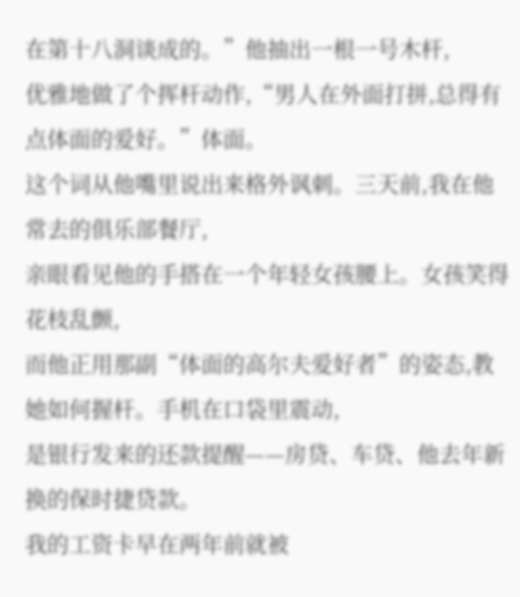在第十八洞谈成的。”他抽出一根一号木杆,
优雅地做了个挥杆动作,“男人在外面打拼,总得有点体面的爱好。”体面。
这个词从他嘴里说出来格外讽刺。三天前,我在他常去的俱乐部餐厅,
亲眼看见他的手搭在一个年轻女孩腰上。女孩笑得花枝乱颤,
而他正用那副“体面的高尔夫爱好者”的姿态,教她如何握杆。手机在口袋里震动,
是银行发来的还款提醒——房贷、车贷、他去年新换的保时捷贷款。
我的工资卡早在两年前就被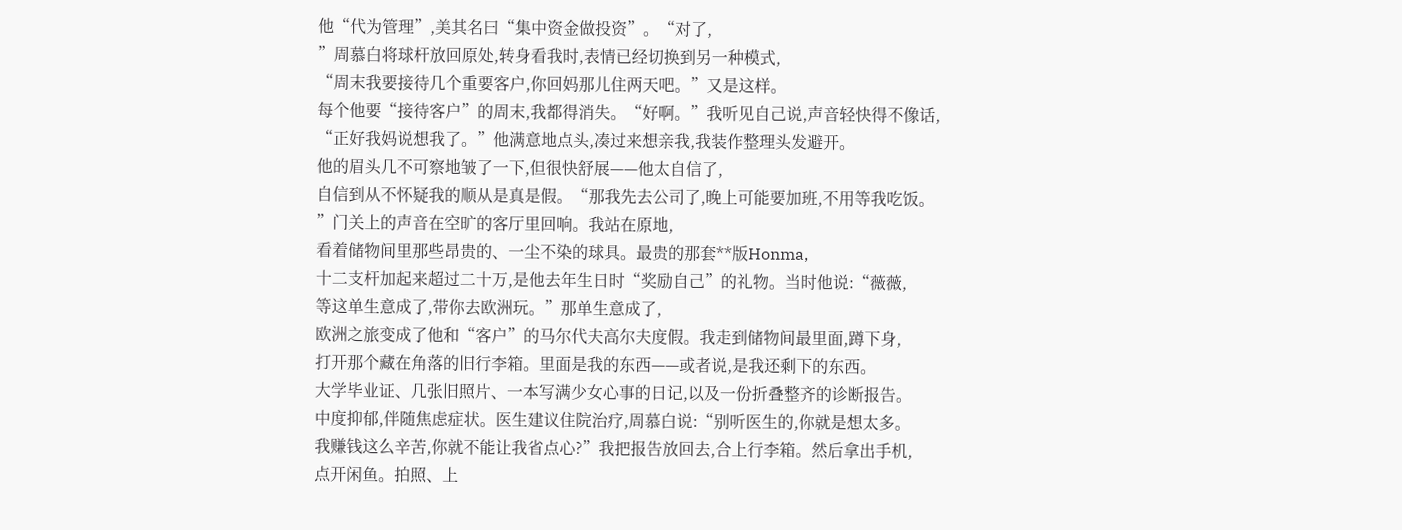他“代为管理”,美其名曰“集中资金做投资”。“对了,
”周慕白将球杆放回原处,转身看我时,表情已经切换到另一种模式,
“周末我要接待几个重要客户,你回妈那儿住两天吧。”又是这样。
每个他要“接待客户”的周末,我都得消失。“好啊。”我听见自己说,声音轻快得不像话,
“正好我妈说想我了。”他满意地点头,凑过来想亲我,我装作整理头发避开。
他的眉头几不可察地皱了一下,但很快舒展——他太自信了,
自信到从不怀疑我的顺从是真是假。“那我先去公司了,晚上可能要加班,不用等我吃饭。
”门关上的声音在空旷的客厅里回响。我站在原地,
看着储物间里那些昂贵的、一尘不染的球具。最贵的那套**版Honma,
十二支杆加起来超过二十万,是他去年生日时“奖励自己”的礼物。当时他说:“薇薇,
等这单生意成了,带你去欧洲玩。”那单生意成了,
欧洲之旅变成了他和“客户”的马尔代夫高尔夫度假。我走到储物间最里面,蹲下身,
打开那个藏在角落的旧行李箱。里面是我的东西——或者说,是我还剩下的东西。
大学毕业证、几张旧照片、一本写满少女心事的日记,以及一份折叠整齐的诊断报告。
中度抑郁,伴随焦虑症状。医生建议住院治疗,周慕白说:“别听医生的,你就是想太多。
我赚钱这么辛苦,你就不能让我省点心?”我把报告放回去,合上行李箱。然后拿出手机,
点开闲鱼。拍照、上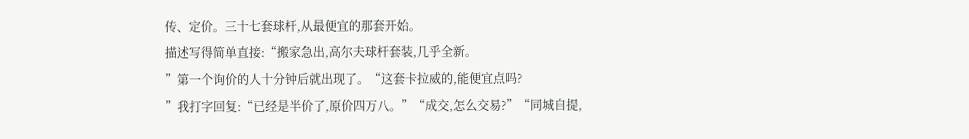传、定价。三十七套球杆,从最便宜的那套开始。
描述写得简单直接:“搬家急出,高尔夫球杆套装,几乎全新。
”第一个询价的人十分钟后就出现了。“这套卡拉威的,能便宜点吗?
”我打字回复:“已经是半价了,原价四万八。”“成交,怎么交易?”“同城自提,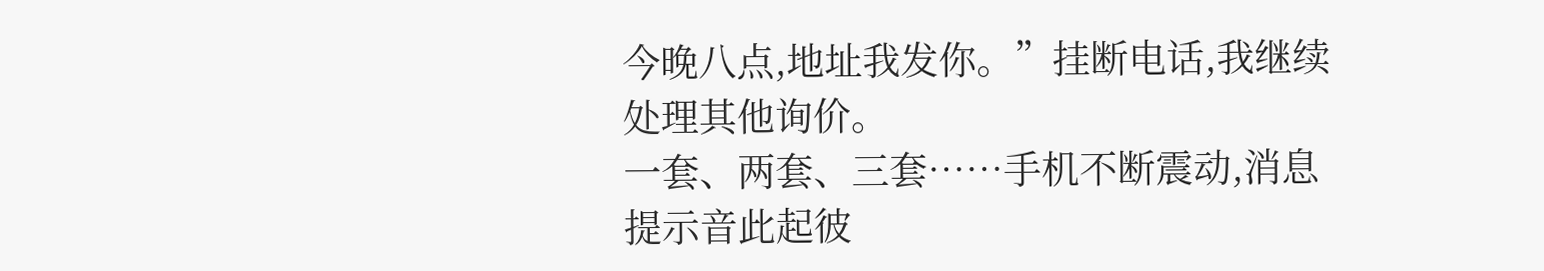今晚八点,地址我发你。”挂断电话,我继续处理其他询价。
一套、两套、三套……手机不断震动,消息提示音此起彼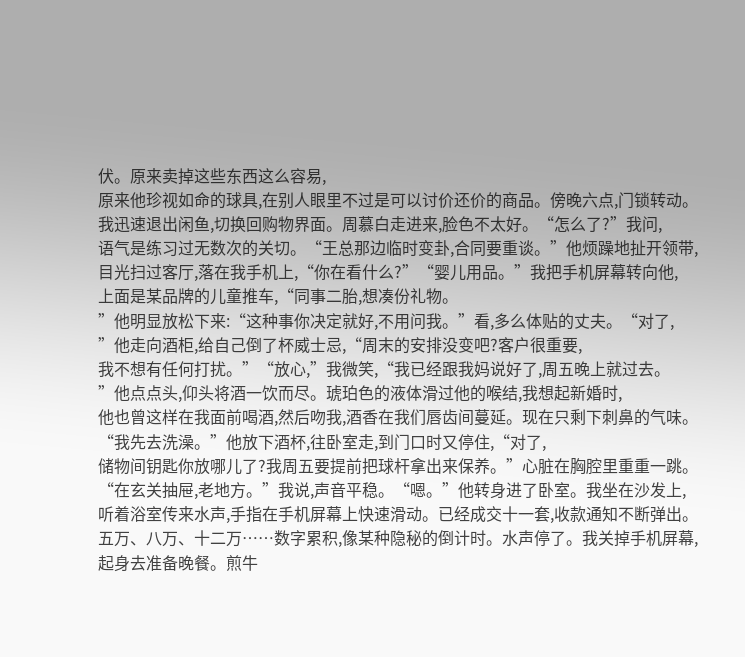伏。原来卖掉这些东西这么容易,
原来他珍视如命的球具,在别人眼里不过是可以讨价还价的商品。傍晚六点,门锁转动。
我迅速退出闲鱼,切换回购物界面。周慕白走进来,脸色不太好。“怎么了?”我问,
语气是练习过无数次的关切。“王总那边临时变卦,合同要重谈。”他烦躁地扯开领带,
目光扫过客厅,落在我手机上,“你在看什么?”“婴儿用品。”我把手机屏幕转向他,
上面是某品牌的儿童推车,“同事二胎,想凑份礼物。
”他明显放松下来:“这种事你决定就好,不用问我。”看,多么体贴的丈夫。“对了,
”他走向酒柜,给自己倒了杯威士忌,“周末的安排没变吧?客户很重要,
我不想有任何打扰。”“放心,”我微笑,“我已经跟我妈说好了,周五晚上就过去。
”他点点头,仰头将酒一饮而尽。琥珀色的液体滑过他的喉结,我想起新婚时,
他也曾这样在我面前喝酒,然后吻我,酒香在我们唇齿间蔓延。现在只剩下刺鼻的气味。
“我先去洗澡。”他放下酒杯,往卧室走,到门口时又停住,“对了,
储物间钥匙你放哪儿了?我周五要提前把球杆拿出来保养。”心脏在胸腔里重重一跳。
“在玄关抽屉,老地方。”我说,声音平稳。“嗯。”他转身进了卧室。我坐在沙发上,
听着浴室传来水声,手指在手机屏幕上快速滑动。已经成交十一套,收款通知不断弹出。
五万、八万、十二万……数字累积,像某种隐秘的倒计时。水声停了。我关掉手机屏幕,
起身去准备晚餐。煎牛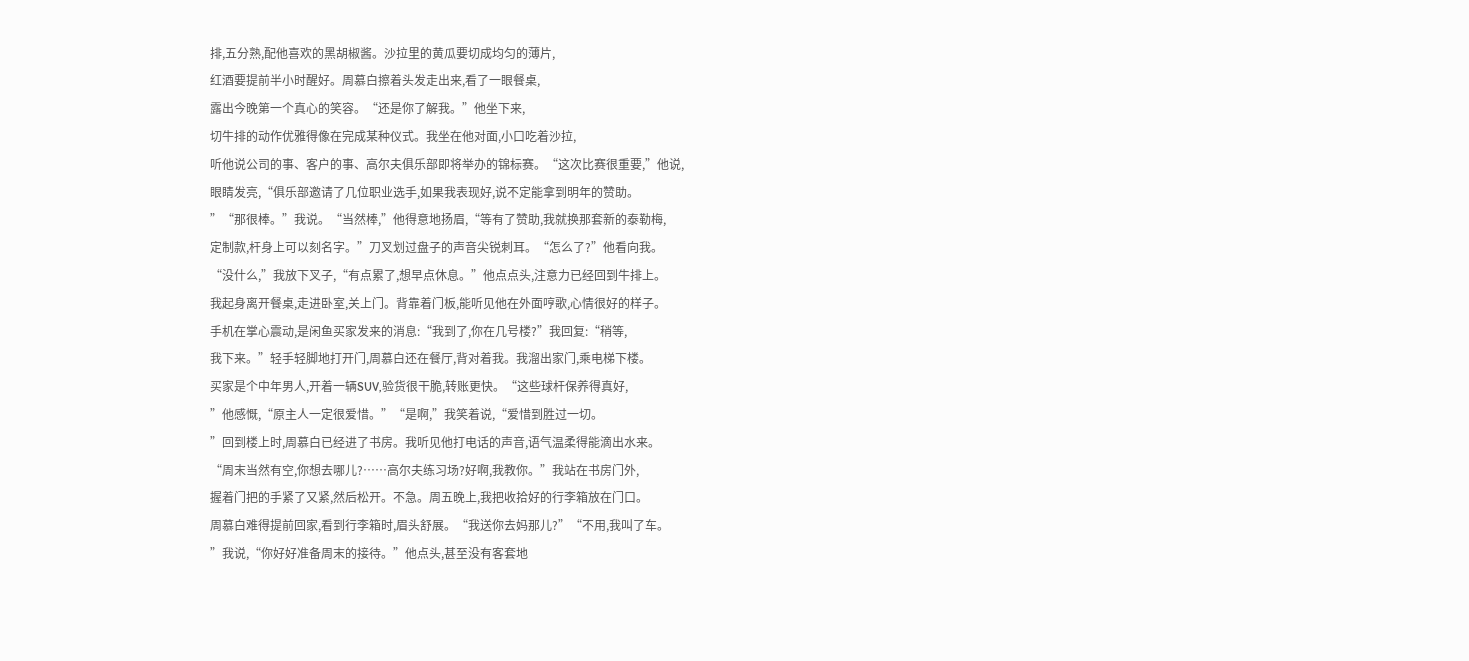排,五分熟,配他喜欢的黑胡椒酱。沙拉里的黄瓜要切成均匀的薄片,
红酒要提前半小时醒好。周慕白擦着头发走出来,看了一眼餐桌,
露出今晚第一个真心的笑容。“还是你了解我。”他坐下来,
切牛排的动作优雅得像在完成某种仪式。我坐在他对面,小口吃着沙拉,
听他说公司的事、客户的事、高尔夫俱乐部即将举办的锦标赛。“这次比赛很重要,”他说,
眼睛发亮,“俱乐部邀请了几位职业选手,如果我表现好,说不定能拿到明年的赞助。
”“那很棒。”我说。“当然棒,”他得意地扬眉,“等有了赞助,我就换那套新的泰勒梅,
定制款,杆身上可以刻名字。”刀叉划过盘子的声音尖锐刺耳。“怎么了?”他看向我。
“没什么,”我放下叉子,“有点累了,想早点休息。”他点点头,注意力已经回到牛排上。
我起身离开餐桌,走进卧室,关上门。背靠着门板,能听见他在外面哼歌,心情很好的样子。
手机在掌心震动,是闲鱼买家发来的消息:“我到了,你在几号楼?”我回复:“稍等,
我下来。”轻手轻脚地打开门,周慕白还在餐厅,背对着我。我溜出家门,乘电梯下楼。
买家是个中年男人,开着一辆SUV,验货很干脆,转账更快。“这些球杆保养得真好,
”他感慨,“原主人一定很爱惜。”“是啊,”我笑着说,“爱惜到胜过一切。
”回到楼上时,周慕白已经进了书房。我听见他打电话的声音,语气温柔得能滴出水来。
“周末当然有空,你想去哪儿?……高尔夫练习场?好啊,我教你。”我站在书房门外,
握着门把的手紧了又紧,然后松开。不急。周五晚上,我把收拾好的行李箱放在门口。
周慕白难得提前回家,看到行李箱时,眉头舒展。“我送你去妈那儿?”“不用,我叫了车。
”我说,“你好好准备周末的接待。”他点头,甚至没有客套地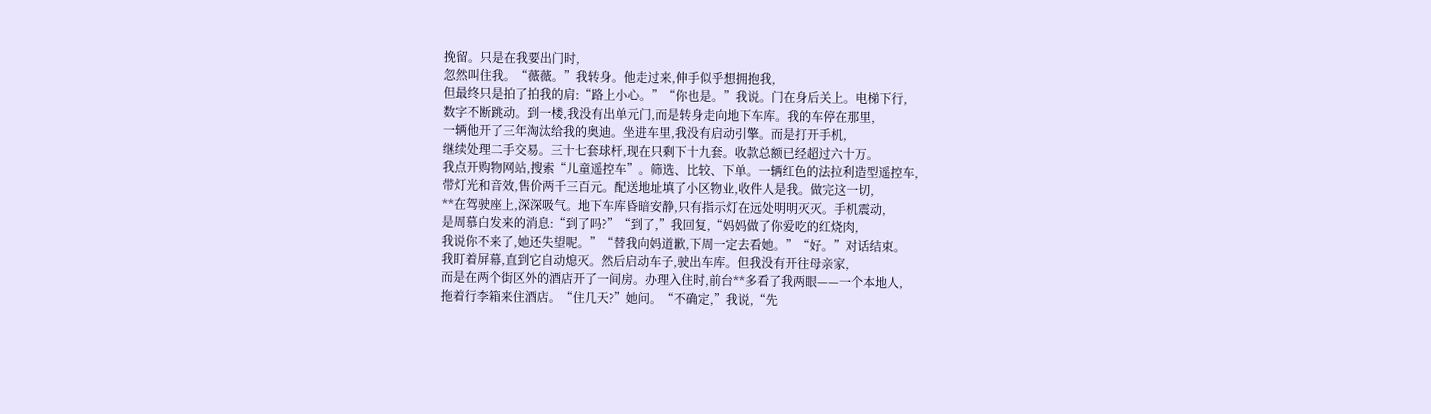挽留。只是在我要出门时,
忽然叫住我。“薇薇。”我转身。他走过来,伸手似乎想拥抱我,
但最终只是拍了拍我的肩:“路上小心。”“你也是。”我说。门在身后关上。电梯下行,
数字不断跳动。到一楼,我没有出单元门,而是转身走向地下车库。我的车停在那里,
一辆他开了三年淘汰给我的奥迪。坐进车里,我没有启动引擎。而是打开手机,
继续处理二手交易。三十七套球杆,现在只剩下十九套。收款总额已经超过六十万。
我点开购物网站,搜索“儿童遥控车”。筛选、比较、下单。一辆红色的法拉利造型遥控车,
带灯光和音效,售价两千三百元。配送地址填了小区物业,收件人是我。做完这一切,
**在驾驶座上,深深吸气。地下车库昏暗安静,只有指示灯在远处明明灭灭。手机震动,
是周慕白发来的消息:“到了吗?”“到了,”我回复,“妈妈做了你爱吃的红烧肉,
我说你不来了,她还失望呢。”“替我向妈道歉,下周一定去看她。”“好。”对话结束。
我盯着屏幕,直到它自动熄灭。然后启动车子,驶出车库。但我没有开往母亲家,
而是在两个街区外的酒店开了一间房。办理入住时,前台**多看了我两眼——一个本地人,
拖着行李箱来住酒店。“住几天?”她问。“不确定,”我说,“先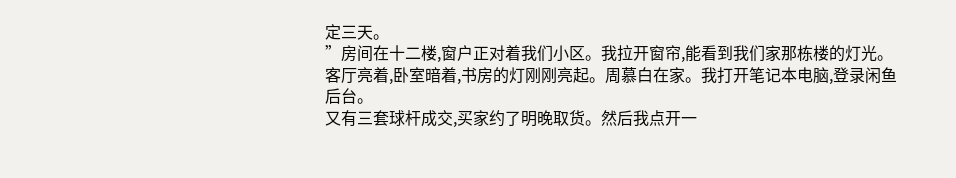定三天。
”房间在十二楼,窗户正对着我们小区。我拉开窗帘,能看到我们家那栋楼的灯光。
客厅亮着,卧室暗着,书房的灯刚刚亮起。周慕白在家。我打开笔记本电脑,登录闲鱼后台。
又有三套球杆成交,买家约了明晚取货。然后我点开一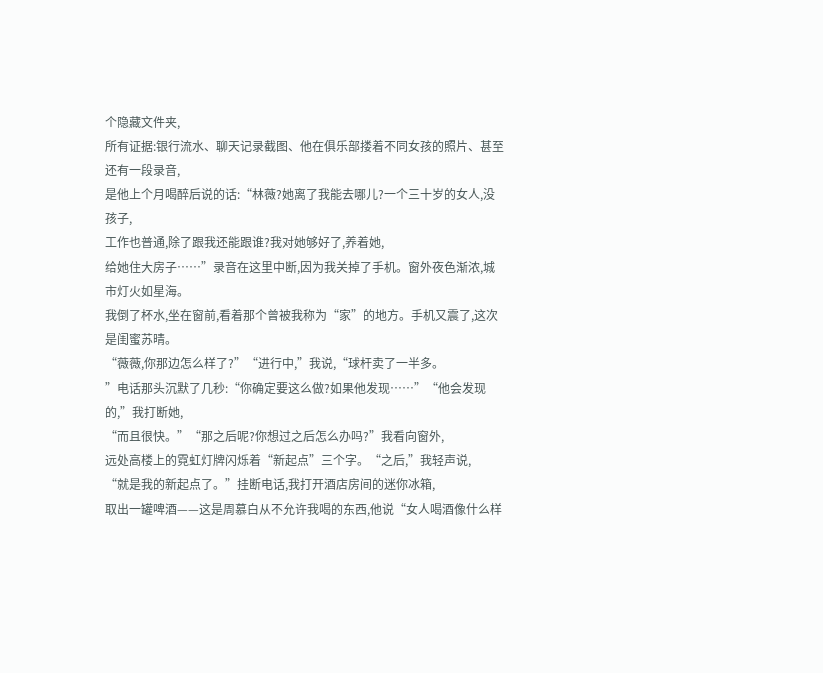个隐藏文件夹,
所有证据:银行流水、聊天记录截图、他在俱乐部搂着不同女孩的照片、甚至还有一段录音,
是他上个月喝醉后说的话:“林薇?她离了我能去哪儿?一个三十岁的女人,没孩子,
工作也普通,除了跟我还能跟谁?我对她够好了,养着她,
给她住大房子……”录音在这里中断,因为我关掉了手机。窗外夜色渐浓,城市灯火如星海。
我倒了杯水,坐在窗前,看着那个曾被我称为“家”的地方。手机又震了,这次是闺蜜苏晴。
“薇薇,你那边怎么样了?”“进行中,”我说,“球杆卖了一半多。
”电话那头沉默了几秒:“你确定要这么做?如果他发现……”“他会发现的,”我打断她,
“而且很快。”“那之后呢?你想过之后怎么办吗?”我看向窗外,
远处高楼上的霓虹灯牌闪烁着“新起点”三个字。“之后,”我轻声说,
“就是我的新起点了。”挂断电话,我打开酒店房间的迷你冰箱,
取出一罐啤酒——这是周慕白从不允许我喝的东西,他说“女人喝酒像什么样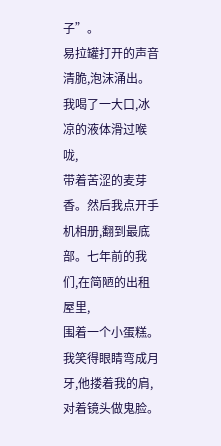子”。
易拉罐打开的声音清脆,泡沫涌出。我喝了一大口,冰凉的液体滑过喉咙,
带着苦涩的麦芽香。然后我点开手机相册,翻到最底部。七年前的我们,在简陋的出租屋里,
围着一个小蛋糕。我笑得眼睛弯成月牙,他搂着我的肩,对着镜头做鬼脸。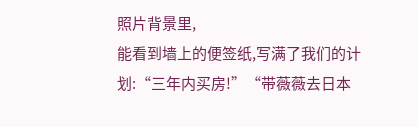照片背景里,
能看到墙上的便签纸,写满了我们的计划:“三年内买房!”“带薇薇去日本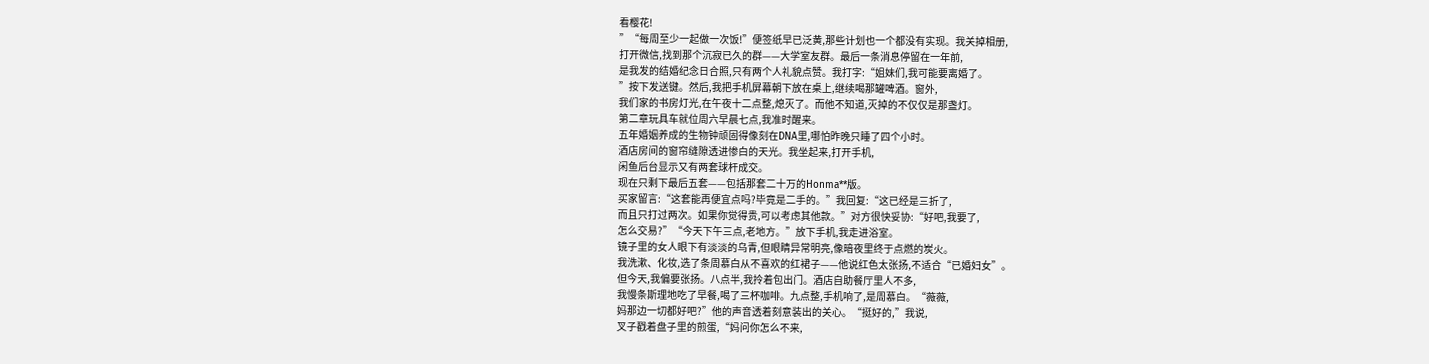看樱花!
”“每周至少一起做一次饭!”便签纸早已泛黄,那些计划也一个都没有实现。我关掉相册,
打开微信,找到那个沉寂已久的群——大学室友群。最后一条消息停留在一年前,
是我发的结婚纪念日合照,只有两个人礼貌点赞。我打字:“姐妹们,我可能要离婚了。
”按下发送键。然后,我把手机屏幕朝下放在桌上,继续喝那罐啤酒。窗外,
我们家的书房灯光,在午夜十二点整,熄灭了。而他不知道,灭掉的不仅仅是那盏灯。
第二章玩具车就位周六早晨七点,我准时醒来。
五年婚姻养成的生物钟顽固得像刻在DNA里,哪怕昨晚只睡了四个小时。
酒店房间的窗帘缝隙透进惨白的天光。我坐起来,打开手机,
闲鱼后台显示又有两套球杆成交。
现在只剩下最后五套——包括那套二十万的Honma**版。
买家留言:“这套能再便宜点吗?毕竟是二手的。”我回复:“这已经是三折了,
而且只打过两次。如果你觉得贵,可以考虑其他款。”对方很快妥协:“好吧,我要了,
怎么交易?”“今天下午三点,老地方。”放下手机,我走进浴室。
镜子里的女人眼下有淡淡的乌青,但眼睛异常明亮,像暗夜里终于点燃的炭火。
我洗漱、化妆,选了条周慕白从不喜欢的红裙子——他说红色太张扬,不适合“已婚妇女”。
但今天,我偏要张扬。八点半,我拎着包出门。酒店自助餐厅里人不多,
我慢条斯理地吃了早餐,喝了三杯咖啡。九点整,手机响了,是周慕白。“薇薇,
妈那边一切都好吧?”他的声音透着刻意装出的关心。“挺好的,”我说,
叉子戳着盘子里的煎蛋,“妈问你怎么不来,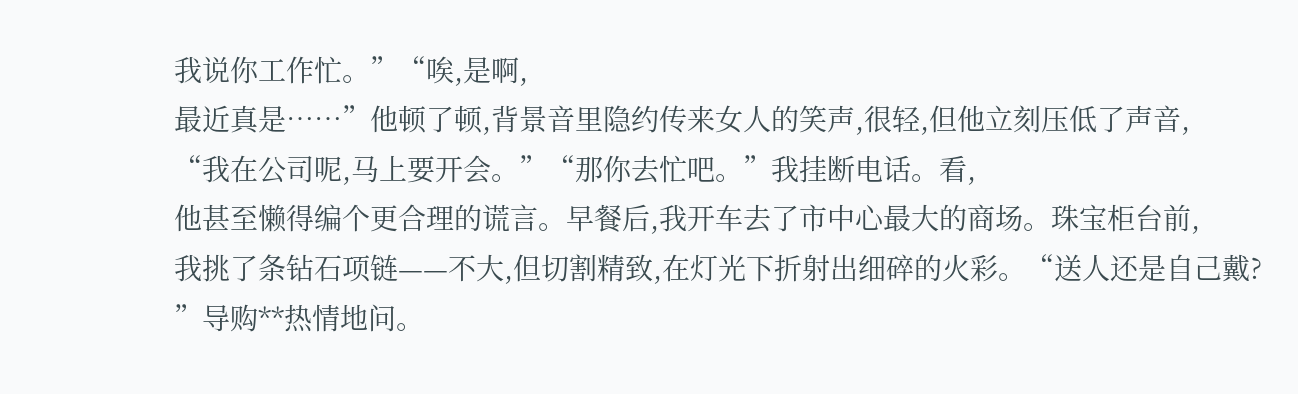我说你工作忙。”“唉,是啊,
最近真是……”他顿了顿,背景音里隐约传来女人的笑声,很轻,但他立刻压低了声音,
“我在公司呢,马上要开会。”“那你去忙吧。”我挂断电话。看,
他甚至懒得编个更合理的谎言。早餐后,我开车去了市中心最大的商场。珠宝柜台前,
我挑了条钻石项链——不大,但切割精致,在灯光下折射出细碎的火彩。“送人还是自己戴?
”导购**热情地问。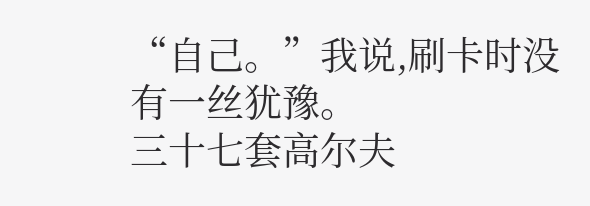“自己。”我说,刷卡时没有一丝犹豫。
三十七套高尔夫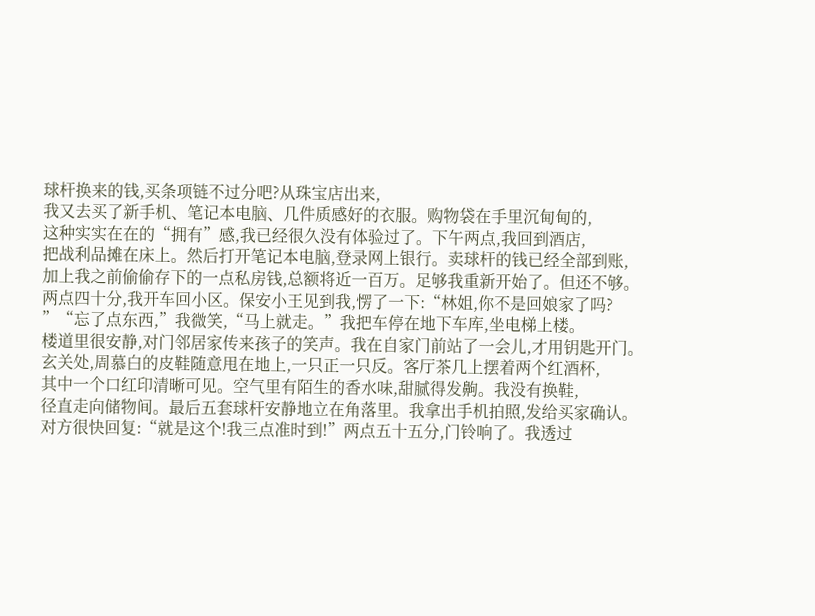球杆换来的钱,买条项链不过分吧?从珠宝店出来,
我又去买了新手机、笔记本电脑、几件质感好的衣服。购物袋在手里沉甸甸的,
这种实实在在的“拥有”感,我已经很久没有体验过了。下午两点,我回到酒店,
把战利品摊在床上。然后打开笔记本电脑,登录网上银行。卖球杆的钱已经全部到账,
加上我之前偷偷存下的一点私房钱,总额将近一百万。足够我重新开始了。但还不够。
两点四十分,我开车回小区。保安小王见到我,愣了一下:“林姐,你不是回娘家了吗?
”“忘了点东西,”我微笑,“马上就走。”我把车停在地下车库,坐电梯上楼。
楼道里很安静,对门邻居家传来孩子的笑声。我在自家门前站了一会儿,才用钥匙开门。
玄关处,周慕白的皮鞋随意甩在地上,一只正一只反。客厅茶几上摆着两个红酒杯,
其中一个口红印清晰可见。空气里有陌生的香水味,甜腻得发齁。我没有换鞋,
径直走向储物间。最后五套球杆安静地立在角落里。我拿出手机拍照,发给买家确认。
对方很快回复:“就是这个!我三点准时到!”两点五十五分,门铃响了。我透过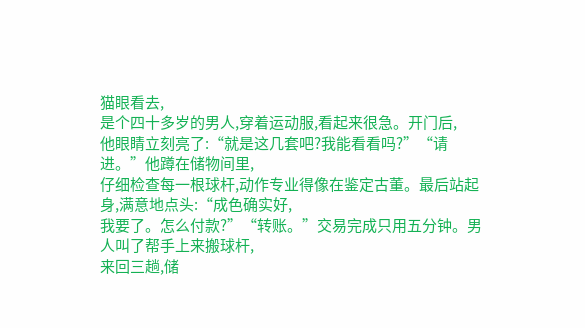猫眼看去,
是个四十多岁的男人,穿着运动服,看起来很急。开门后,
他眼睛立刻亮了:“就是这几套吧?我能看看吗?”“请进。”他蹲在储物间里,
仔细检查每一根球杆,动作专业得像在鉴定古董。最后站起身,满意地点头:“成色确实好,
我要了。怎么付款?”“转账。”交易完成只用五分钟。男人叫了帮手上来搬球杆,
来回三趟,储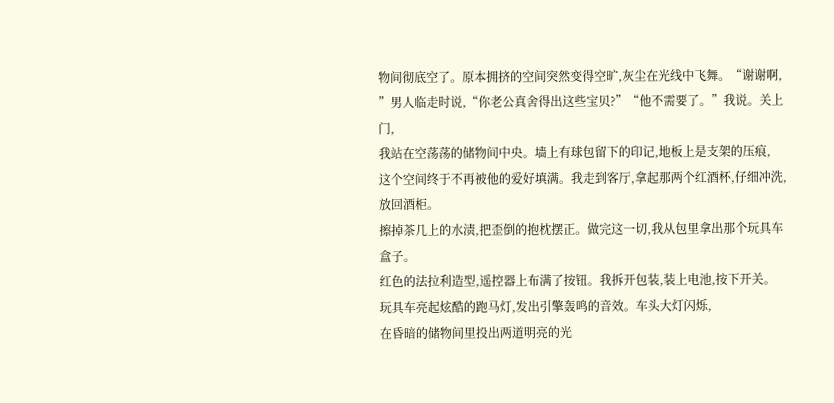物间彻底空了。原本拥挤的空间突然变得空旷,灰尘在光线中飞舞。“谢谢啊,
”男人临走时说,“你老公真舍得出这些宝贝?”“他不需要了。”我说。关上门,
我站在空荡荡的储物间中央。墙上有球包留下的印记,地板上是支架的压痕,
这个空间终于不再被他的爱好填满。我走到客厅,拿起那两个红酒杯,仔细冲洗,放回酒柜。
擦掉茶几上的水渍,把歪倒的抱枕摆正。做完这一切,我从包里拿出那个玩具车盒子。
红色的法拉利造型,遥控器上布满了按钮。我拆开包装,装上电池,按下开关。
玩具车亮起炫酷的跑马灯,发出引擎轰鸣的音效。车头大灯闪烁,
在昏暗的储物间里投出两道明亮的光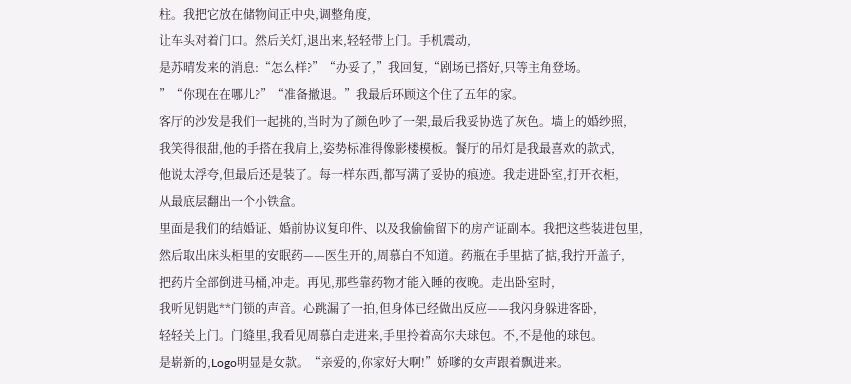柱。我把它放在储物间正中央,调整角度,
让车头对着门口。然后关灯,退出来,轻轻带上门。手机震动,
是苏晴发来的消息:“怎么样?”“办妥了,”我回复,“剧场已搭好,只等主角登场。
”“你现在在哪儿?”“准备撤退。”我最后环顾这个住了五年的家。
客厅的沙发是我们一起挑的,当时为了颜色吵了一架,最后我妥协选了灰色。墙上的婚纱照,
我笑得很甜,他的手搭在我肩上,姿势标准得像影楼模板。餐厅的吊灯是我最喜欢的款式,
他说太浮夸,但最后还是装了。每一样东西,都写满了妥协的痕迹。我走进卧室,打开衣柜,
从最底层翻出一个小铁盒。
里面是我们的结婚证、婚前协议复印件、以及我偷偷留下的房产证副本。我把这些装进包里,
然后取出床头柜里的安眠药——医生开的,周慕白不知道。药瓶在手里掂了掂,我拧开盖子,
把药片全部倒进马桶,冲走。再见,那些靠药物才能入睡的夜晚。走出卧室时,
我听见钥匙**门锁的声音。心跳漏了一拍,但身体已经做出反应——我闪身躲进客卧,
轻轻关上门。门缝里,我看见周慕白走进来,手里拎着高尔夫球包。不,不是他的球包。
是崭新的,Logo明显是女款。“亲爱的,你家好大啊!”娇嗲的女声跟着飘进来。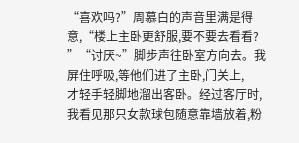“喜欢吗?”周慕白的声音里满是得意,“楼上主卧更舒服,要不要去看看?
”“讨厌~”脚步声往卧室方向去。我屏住呼吸,等他们进了主卧,门关上,
才轻手轻脚地溜出客卧。经过客厅时,我看见那只女款球包随意靠墙放着,粉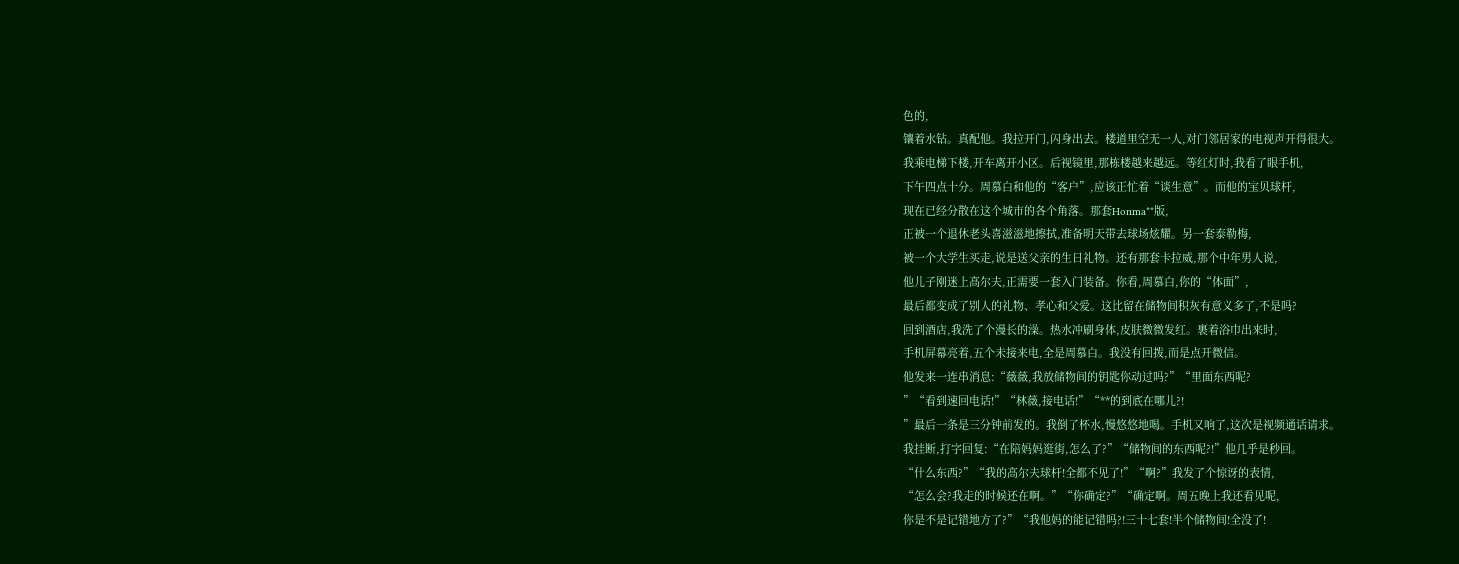色的,
镶着水钻。真配他。我拉开门,闪身出去。楼道里空无一人,对门邻居家的电视声开得很大。
我乘电梯下楼,开车离开小区。后视镜里,那栋楼越来越远。等红灯时,我看了眼手机,
下午四点十分。周慕白和他的“客户”,应该正忙着“谈生意”。而他的宝贝球杆,
现在已经分散在这个城市的各个角落。那套Honma**版,
正被一个退休老头喜滋滋地擦拭,准备明天带去球场炫耀。另一套泰勒梅,
被一个大学生买走,说是送父亲的生日礼物。还有那套卡拉威,那个中年男人说,
他儿子刚迷上高尔夫,正需要一套入门装备。你看,周慕白,你的“体面”,
最后都变成了别人的礼物、孝心和父爱。这比留在储物间积灰有意义多了,不是吗?
回到酒店,我洗了个漫长的澡。热水冲刷身体,皮肤微微发红。裹着浴巾出来时,
手机屏幕亮着,五个未接来电,全是周慕白。我没有回拨,而是点开微信。
他发来一连串消息:“薇薇,我放储物间的钥匙你动过吗?”“里面东西呢?
”“看到速回电话!”“林薇,接电话!”“**的到底在哪儿?!
”最后一条是三分钟前发的。我倒了杯水,慢悠悠地喝。手机又响了,这次是视频通话请求。
我挂断,打字回复:“在陪妈妈逛街,怎么了?”“储物间的东西呢?!”他几乎是秒回。
“什么东西?”“我的高尔夫球杆!全都不见了!”“啊?”我发了个惊讶的表情,
“怎么会?我走的时候还在啊。”“你确定?”“确定啊。周五晚上我还看见呢,
你是不是记错地方了?”“我他妈的能记错吗?!三十七套!半个储物间!全没了!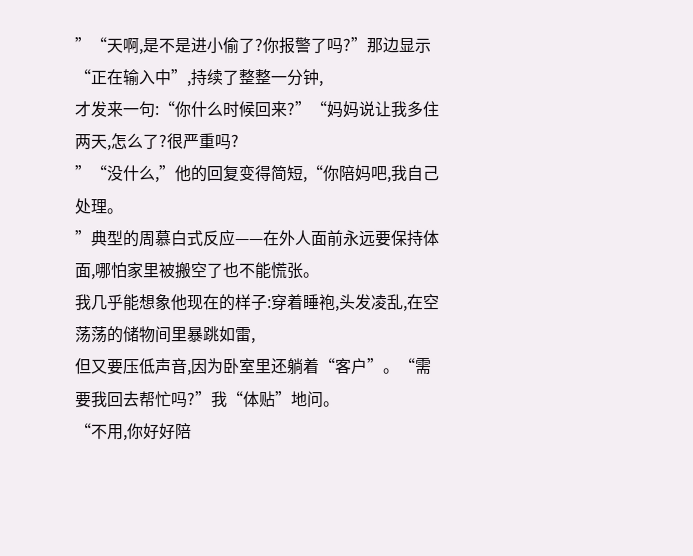”“天啊,是不是进小偷了?你报警了吗?”那边显示“正在输入中”,持续了整整一分钟,
才发来一句:“你什么时候回来?”“妈妈说让我多住两天,怎么了?很严重吗?
”“没什么,”他的回复变得简短,“你陪妈吧,我自己处理。
”典型的周慕白式反应——在外人面前永远要保持体面,哪怕家里被搬空了也不能慌张。
我几乎能想象他现在的样子:穿着睡袍,头发凌乱,在空荡荡的储物间里暴跳如雷,
但又要压低声音,因为卧室里还躺着“客户”。“需要我回去帮忙吗?”我“体贴”地问。
“不用,你好好陪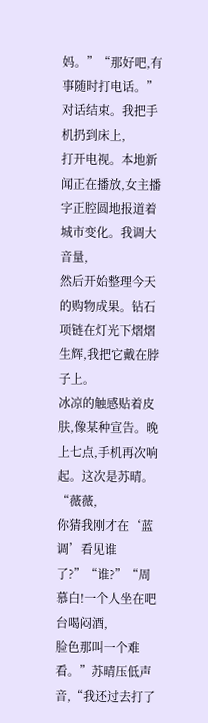妈。”“那好吧,有事随时打电话。”对话结束。我把手机扔到床上,
打开电视。本地新闻正在播放,女主播字正腔圆地报道着城市变化。我调大音量,
然后开始整理今天的购物成果。钻石项链在灯光下熠熠生辉,我把它戴在脖子上。
冰凉的触感贴着皮肤,像某种宣告。晚上七点,手机再次响起。这次是苏晴。“薇薇,
你猜我刚才在‘蓝调’看见谁了?”“谁?”“周慕白!一个人坐在吧台喝闷酒,
脸色那叫一个难看。”苏晴压低声音,“我还过去打了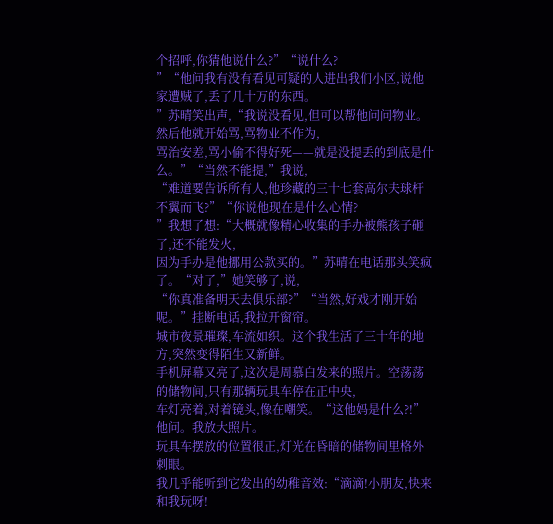个招呼,你猜他说什么?”“说什么?
”“他问我有没有看见可疑的人进出我们小区,说他家遭贼了,丢了几十万的东西。
”苏晴笑出声,“我说没看见,但可以帮他问问物业。然后他就开始骂,骂物业不作为,
骂治安差,骂小偷不得好死——就是没提丢的到底是什么。”“当然不能提,”我说,
“难道要告诉所有人,他珍藏的三十七套高尔夫球杆不翼而飞?”“你说他现在是什么心情?
”我想了想:“大概就像精心收集的手办被熊孩子砸了,还不能发火,
因为手办是他挪用公款买的。”苏晴在电话那头笑疯了。“对了,”她笑够了,说,
“你真准备明天去俱乐部?”“当然,好戏才刚开始呢。”挂断电话,我拉开窗帘。
城市夜景璀璨,车流如织。这个我生活了三十年的地方,突然变得陌生又新鲜。
手机屏幕又亮了,这次是周慕白发来的照片。空荡荡的储物间,只有那辆玩具车停在正中央,
车灯亮着,对着镜头,像在嘲笑。“这他妈是什么?!”他问。我放大照片。
玩具车摆放的位置很正,灯光在昏暗的储物间里格外刺眼。
我几乎能听到它发出的幼稚音效:“滴滴!小朋友,快来和我玩呀!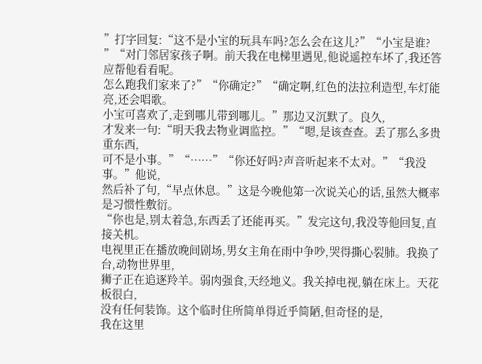”打字回复:“这不是小宝的玩具车吗?怎么会在这儿?”“小宝是谁?
”“对门邻居家孩子啊。前天我在电梯里遇见,他说遥控车坏了,我还答应帮他看看呢。
怎么跑我们家来了?”“你确定?”“确定啊,红色的法拉利造型,车灯能亮,还会唱歌。
小宝可喜欢了,走到哪儿带到哪儿。”那边又沉默了。良久,
才发来一句:“明天我去物业调监控。”“嗯,是该查查。丢了那么多贵重东西,
可不是小事。”“……”“你还好吗?声音听起来不太对。”“我没事。”他说,
然后补了句,“早点休息。”这是今晚他第一次说关心的话,虽然大概率是习惯性敷衍。
“你也是,别太着急,东西丢了还能再买。”发完这句,我没等他回复,直接关机。
电视里正在播放晚间剧场,男女主角在雨中争吵,哭得撕心裂肺。我换了台,动物世界里,
狮子正在追逐羚羊。弱肉强食,天经地义。我关掉电视,躺在床上。天花板很白,
没有任何装饰。这个临时住所简单得近乎简陋,但奇怪的是,
我在这里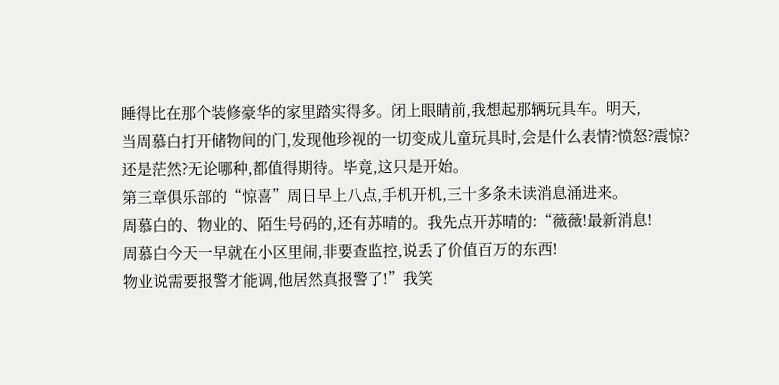睡得比在那个装修豪华的家里踏实得多。闭上眼睛前,我想起那辆玩具车。明天,
当周慕白打开储物间的门,发现他珍视的一切变成儿童玩具时,会是什么表情?愤怒?震惊?
还是茫然?无论哪种,都值得期待。毕竟,这只是开始。
第三章俱乐部的“惊喜”周日早上八点,手机开机,三十多条未读消息涌进来。
周慕白的、物业的、陌生号码的,还有苏晴的。我先点开苏晴的:“薇薇!最新消息!
周慕白今天一早就在小区里闹,非要查监控,说丢了价值百万的东西!
物业说需要报警才能调,他居然真报警了!”我笑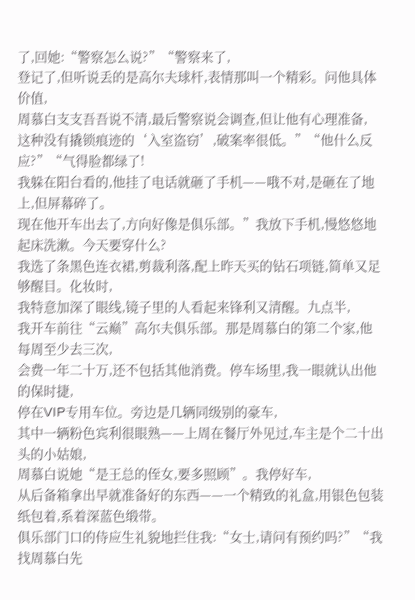了,回她:“警察怎么说?”“警察来了,
登记了,但听说丢的是高尔夫球杆,表情那叫一个精彩。问他具体价值,
周慕白支支吾吾说不清,最后警察说会调查,但让他有心理准备,
这种没有撬锁痕迹的‘入室盗窃’,破案率很低。”“他什么反应?”“气得脸都绿了!
我躲在阳台看的,他挂了电话就砸了手机——哦不对,是砸在了地上,但屏幕碎了。
现在他开车出去了,方向好像是俱乐部。”我放下手机,慢悠悠地起床洗漱。今天要穿什么?
我选了条黑色连衣裙,剪裁利落,配上昨天买的钻石项链,简单又足够醒目。化妆时,
我特意加深了眼线,镜子里的人看起来锋利又清醒。九点半,
我开车前往“云巅”高尔夫俱乐部。那是周慕白的第二个家,他每周至少去三次,
会费一年二十万,还不包括其他消费。停车场里,我一眼就认出他的保时捷,
停在VIP专用车位。旁边是几辆同级别的豪车,
其中一辆粉色宾利很眼熟——上周在餐厅外见过,车主是个二十出头的小姑娘,
周慕白说她“是王总的侄女,要多照顾”。我停好车,
从后备箱拿出早就准备好的东西——一个精致的礼盒,用银色包装纸包着,系着深蓝色缎带。
俱乐部门口的侍应生礼貌地拦住我:“女士,请问有预约吗?”“我找周慕白先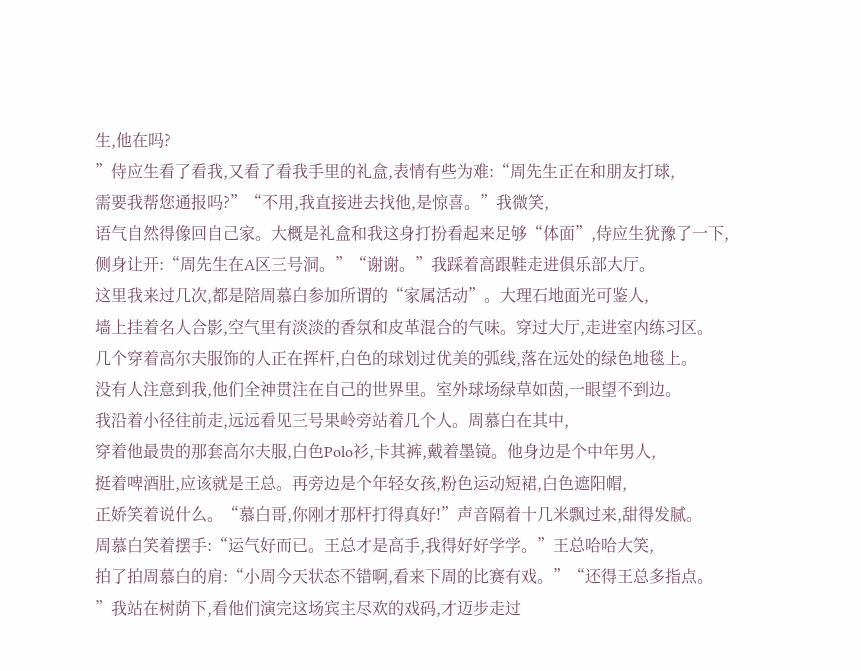生,他在吗?
”侍应生看了看我,又看了看我手里的礼盒,表情有些为难:“周先生正在和朋友打球,
需要我帮您通报吗?”“不用,我直接进去找他,是惊喜。”我微笑,
语气自然得像回自己家。大概是礼盒和我这身打扮看起来足够“体面”,侍应生犹豫了一下,
侧身让开:“周先生在A区三号洞。”“谢谢。”我踩着高跟鞋走进俱乐部大厅。
这里我来过几次,都是陪周慕白参加所谓的“家属活动”。大理石地面光可鉴人,
墙上挂着名人合影,空气里有淡淡的香氛和皮革混合的气味。穿过大厅,走进室内练习区。
几个穿着高尔夫服饰的人正在挥杆,白色的球划过优美的弧线,落在远处的绿色地毯上。
没有人注意到我,他们全神贯注在自己的世界里。室外球场绿草如茵,一眼望不到边。
我沿着小径往前走,远远看见三号果岭旁站着几个人。周慕白在其中,
穿着他最贵的那套高尔夫服,白色Polo衫,卡其裤,戴着墨镜。他身边是个中年男人,
挺着啤酒肚,应该就是王总。再旁边是个年轻女孩,粉色运动短裙,白色遮阳帽,
正娇笑着说什么。“慕白哥,你刚才那杆打得真好!”声音隔着十几米飘过来,甜得发腻。
周慕白笑着摆手:“运气好而已。王总才是高手,我得好好学学。”王总哈哈大笑,
拍了拍周慕白的肩:“小周今天状态不错啊,看来下周的比赛有戏。”“还得王总多指点。
”我站在树荫下,看他们演完这场宾主尽欢的戏码,才迈步走过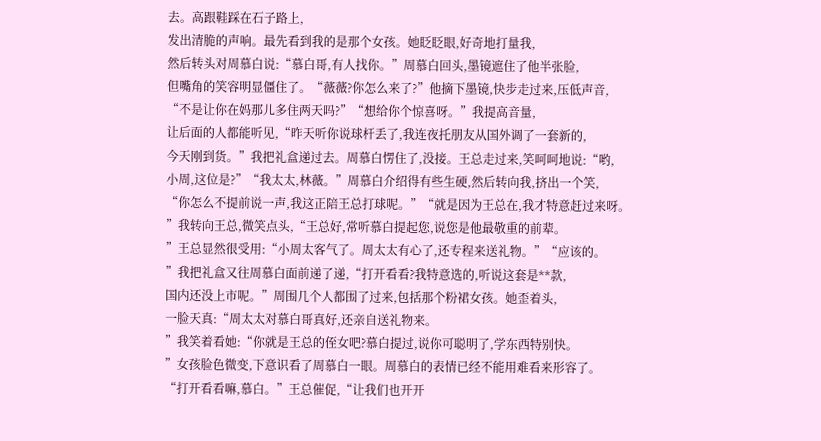去。高跟鞋踩在石子路上,
发出清脆的声响。最先看到我的是那个女孩。她眨眨眼,好奇地打量我,
然后转头对周慕白说:“慕白哥,有人找你。”周慕白回头,墨镜遮住了他半张脸,
但嘴角的笑容明显僵住了。“薇薇?你怎么来了?”他摘下墨镜,快步走过来,压低声音,
“不是让你在妈那儿多住两天吗?”“想给你个惊喜呀。”我提高音量,
让后面的人都能听见,“昨天听你说球杆丢了,我连夜托朋友从国外调了一套新的,
今天刚到货。”我把礼盒递过去。周慕白愣住了,没接。王总走过来,笑呵呵地说:“哟,
小周,这位是?”“我太太,林薇。”周慕白介绍得有些生硬,然后转向我,挤出一个笑,
“你怎么不提前说一声,我这正陪王总打球呢。”“就是因为王总在,我才特意赶过来呀。
”我转向王总,微笑点头,“王总好,常听慕白提起您,说您是他最敬重的前辈。
”王总显然很受用:“小周太客气了。周太太有心了,还专程来送礼物。”“应该的。
”我把礼盒又往周慕白面前递了递,“打开看看?我特意选的,听说这套是**款,
国内还没上市呢。”周围几个人都围了过来,包括那个粉裙女孩。她歪着头,
一脸天真:“周太太对慕白哥真好,还亲自送礼物来。
”我笑着看她:“你就是王总的侄女吧?慕白提过,说你可聪明了,学东西特别快。
”女孩脸色微变,下意识看了周慕白一眼。周慕白的表情已经不能用难看来形容了。
“打开看看嘛,慕白。”王总催促,“让我们也开开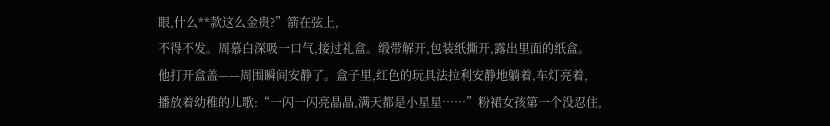眼,什么**款这么金贵?”箭在弦上,
不得不发。周慕白深吸一口气,接过礼盒。缎带解开,包装纸撕开,露出里面的纸盒。
他打开盒盖——周围瞬间安静了。盒子里,红色的玩具法拉利安静地躺着,车灯亮着,
播放着幼稚的儿歌:“一闪一闪亮晶晶,满天都是小星星……”粉裙女孩第一个没忍住,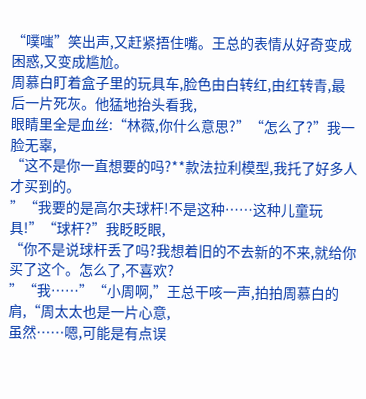“噗嗤”笑出声,又赶紧捂住嘴。王总的表情从好奇变成困惑,又变成尴尬。
周慕白盯着盒子里的玩具车,脸色由白转红,由红转青,最后一片死灰。他猛地抬头看我,
眼睛里全是血丝:“林薇,你什么意思?”“怎么了?”我一脸无辜,
“这不是你一直想要的吗?**款法拉利模型,我托了好多人才买到的。
”“我要的是高尔夫球杆!不是这种……这种儿童玩具!”“球杆?”我眨眨眼,
“你不是说球杆丢了吗?我想着旧的不去新的不来,就给你买了这个。怎么了,不喜欢?
”“我……”“小周啊,”王总干咳一声,拍拍周慕白的肩,“周太太也是一片心意,
虽然……嗯,可能是有点误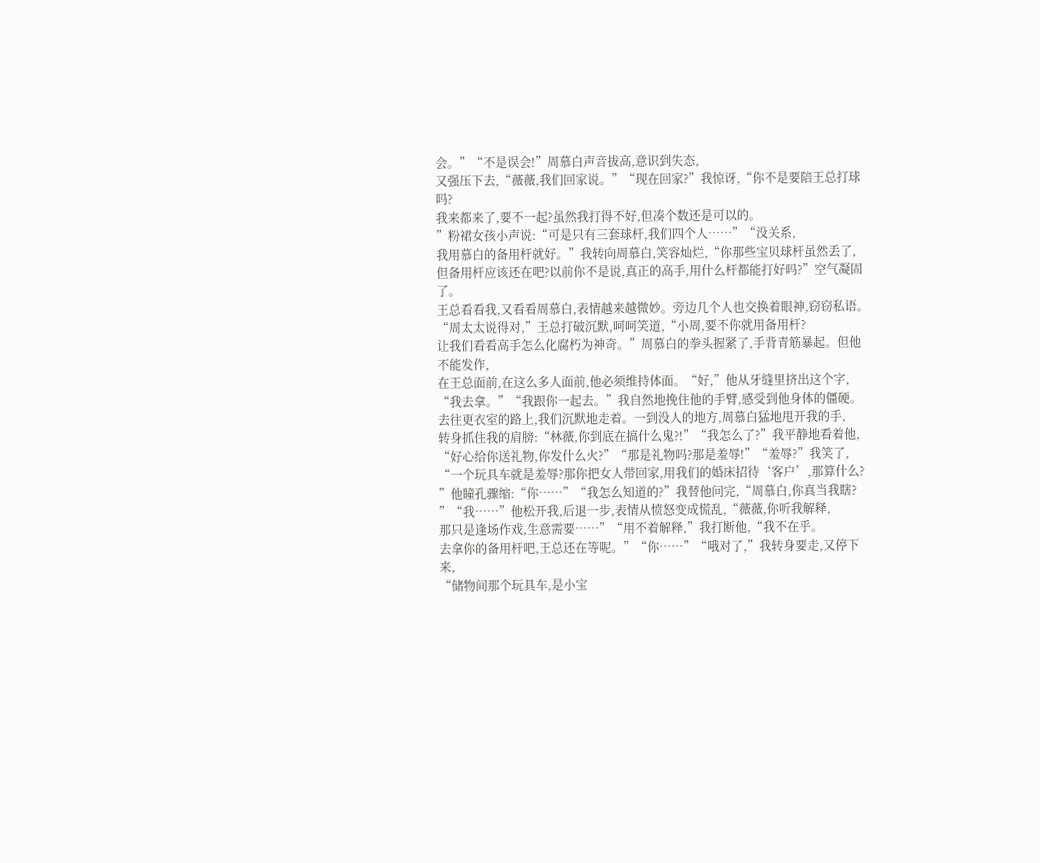会。”“不是误会!”周慕白声音拔高,意识到失态,
又强压下去,“薇薇,我们回家说。”“现在回家?”我惊讶,“你不是要陪王总打球吗?
我来都来了,要不一起?虽然我打得不好,但凑个数还是可以的。
”粉裙女孩小声说:“可是只有三套球杆,我们四个人……”“没关系,
我用慕白的备用杆就好。”我转向周慕白,笑容灿烂,“你那些宝贝球杆虽然丢了,
但备用杆应该还在吧?以前你不是说,真正的高手,用什么杆都能打好吗?”空气凝固了。
王总看看我,又看看周慕白,表情越来越微妙。旁边几个人也交换着眼神,窃窃私语。
“周太太说得对,”王总打破沉默,呵呵笑道,“小周,要不你就用备用杆?
让我们看看高手怎么化腐朽为神奇。”周慕白的拳头握紧了,手背青筋暴起。但他不能发作,
在王总面前,在这么多人面前,他必须维持体面。“好,”他从牙缝里挤出这个字,
“我去拿。”“我跟你一起去。”我自然地挽住他的手臂,感受到他身体的僵硬。
去往更衣室的路上,我们沉默地走着。一到没人的地方,周慕白猛地甩开我的手,
转身抓住我的肩膀:“林薇,你到底在搞什么鬼?!”“我怎么了?”我平静地看着他,
“好心给你送礼物,你发什么火?”“那是礼物吗?那是羞辱!”“羞辱?”我笑了,
“一个玩具车就是羞辱?那你把女人带回家,用我们的婚床招待‘客户’,那算什么?
”他瞳孔骤缩:“你……”“我怎么知道的?”我替他问完,“周慕白,你真当我瞎?
”“我……”他松开我,后退一步,表情从愤怒变成慌乱,“薇薇,你听我解释,
那只是逢场作戏,生意需要……”“用不着解释,”我打断他,“我不在乎。
去拿你的备用杆吧,王总还在等呢。”“你……”“哦对了,”我转身要走,又停下来,
“储物间那个玩具车,是小宝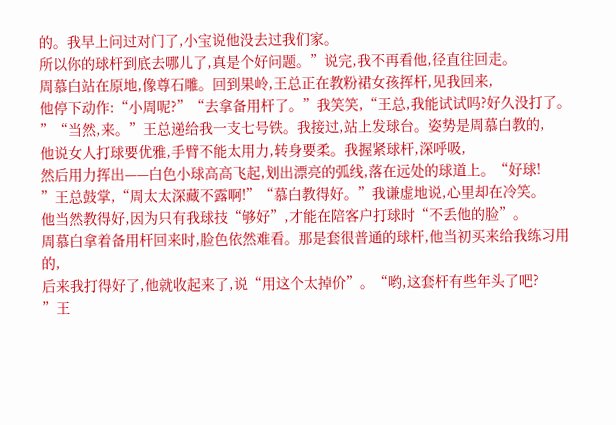的。我早上问过对门了,小宝说他没去过我们家。
所以你的球杆到底去哪儿了,真是个好问题。”说完,我不再看他,径直往回走。
周慕白站在原地,像尊石雕。回到果岭,王总正在教粉裙女孩挥杆,见我回来,
他停下动作:“小周呢?”“去拿备用杆了。”我笑笑,“王总,我能试试吗?好久没打了。
”“当然,来。”王总递给我一支七号铁。我接过,站上发球台。姿势是周慕白教的,
他说女人打球要优雅,手臂不能太用力,转身要柔。我握紧球杆,深呼吸,
然后用力挥出——白色小球高高飞起,划出漂亮的弧线,落在远处的球道上。“好球!
”王总鼓掌,“周太太深藏不露啊!”“慕白教得好。”我谦虚地说,心里却在冷笑。
他当然教得好,因为只有我球技“够好”,才能在陪客户打球时“不丢他的脸”。
周慕白拿着备用杆回来时,脸色依然难看。那是套很普通的球杆,他当初买来给我练习用的,
后来我打得好了,他就收起来了,说“用这个太掉价”。“哟,这套杆有些年头了吧?
”王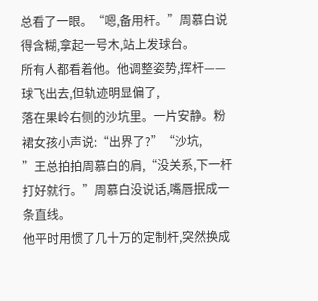总看了一眼。“嗯,备用杆。”周慕白说得含糊,拿起一号木,站上发球台。
所有人都看着他。他调整姿势,挥杆——球飞出去,但轨迹明显偏了,
落在果岭右侧的沙坑里。一片安静。粉裙女孩小声说:“出界了?”“沙坑,
”王总拍拍周慕白的肩,“没关系,下一杆打好就行。”周慕白没说话,嘴唇抿成一条直线。
他平时用惯了几十万的定制杆,突然换成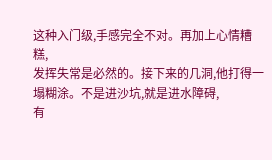这种入门级,手感完全不对。再加上心情糟糕,
发挥失常是必然的。接下来的几洞,他打得一塌糊涂。不是进沙坑,就是进水障碍,
有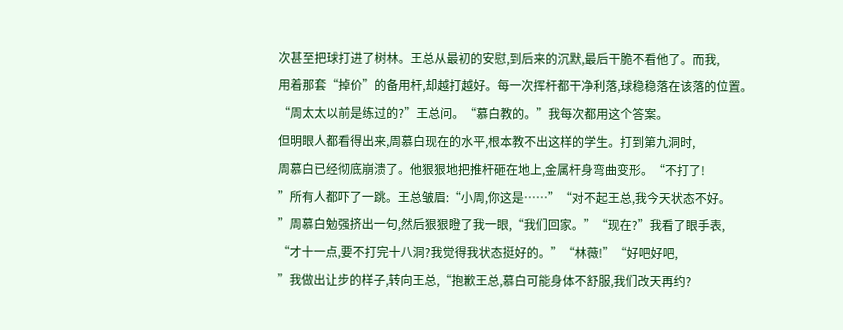次甚至把球打进了树林。王总从最初的安慰,到后来的沉默,最后干脆不看他了。而我,
用着那套“掉价”的备用杆,却越打越好。每一次挥杆都干净利落,球稳稳落在该落的位置。
“周太太以前是练过的?”王总问。“慕白教的。”我每次都用这个答案。
但明眼人都看得出来,周慕白现在的水平,根本教不出这样的学生。打到第九洞时,
周慕白已经彻底崩溃了。他狠狠地把推杆砸在地上,金属杆身弯曲变形。“不打了!
”所有人都吓了一跳。王总皱眉:“小周,你这是……”“对不起王总,我今天状态不好。
”周慕白勉强挤出一句,然后狠狠瞪了我一眼,“我们回家。”“现在?”我看了眼手表,
“才十一点,要不打完十八洞?我觉得我状态挺好的。”“林薇!”“好吧好吧,
”我做出让步的样子,转向王总,“抱歉王总,慕白可能身体不舒服,我们改天再约?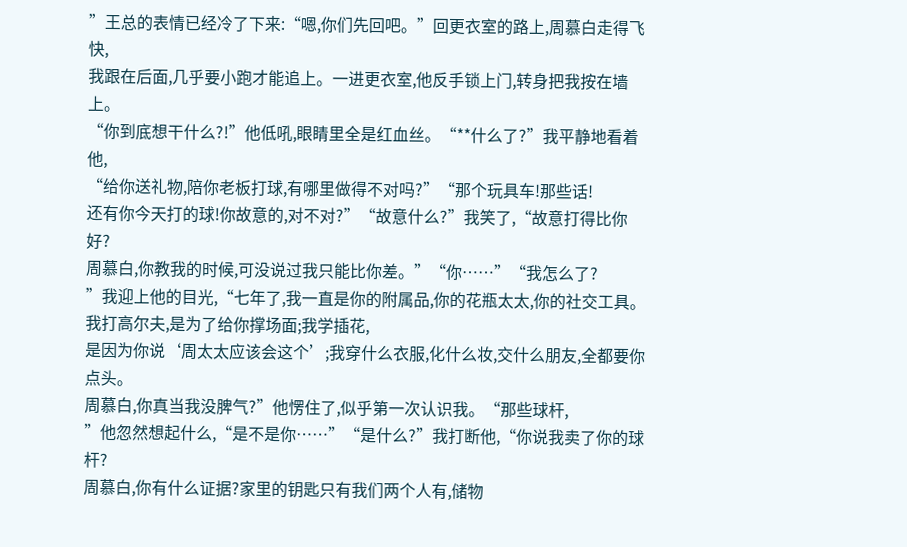”王总的表情已经冷了下来:“嗯,你们先回吧。”回更衣室的路上,周慕白走得飞快,
我跟在后面,几乎要小跑才能追上。一进更衣室,他反手锁上门,转身把我按在墙上。
“你到底想干什么?!”他低吼,眼睛里全是红血丝。“**什么了?”我平静地看着他,
“给你送礼物,陪你老板打球,有哪里做得不对吗?”“那个玩具车!那些话!
还有你今天打的球!你故意的,对不对?”“故意什么?”我笑了,“故意打得比你好?
周慕白,你教我的时候,可没说过我只能比你差。”“你……”“我怎么了?
”我迎上他的目光,“七年了,我一直是你的附属品,你的花瓶太太,你的社交工具。
我打高尔夫,是为了给你撑场面;我学插花,
是因为你说‘周太太应该会这个’;我穿什么衣服,化什么妆,交什么朋友,全都要你点头。
周慕白,你真当我没脾气?”他愣住了,似乎第一次认识我。“那些球杆,
”他忽然想起什么,“是不是你……”“是什么?”我打断他,“你说我卖了你的球杆?
周慕白,你有什么证据?家里的钥匙只有我们两个人有,储物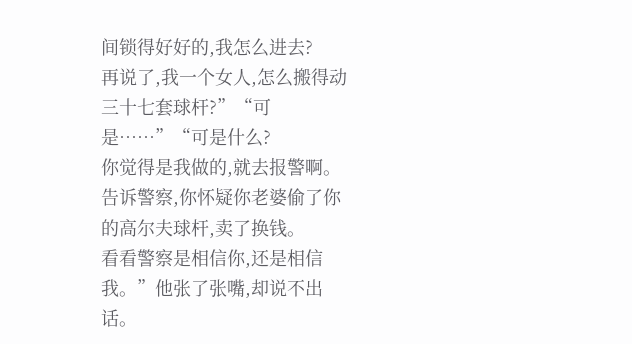间锁得好好的,我怎么进去?
再说了,我一个女人,怎么搬得动三十七套球杆?”“可是……”“可是什么?
你觉得是我做的,就去报警啊。告诉警察,你怀疑你老婆偷了你的高尔夫球杆,卖了换钱。
看看警察是相信你,还是相信我。”他张了张嘴,却说不出话。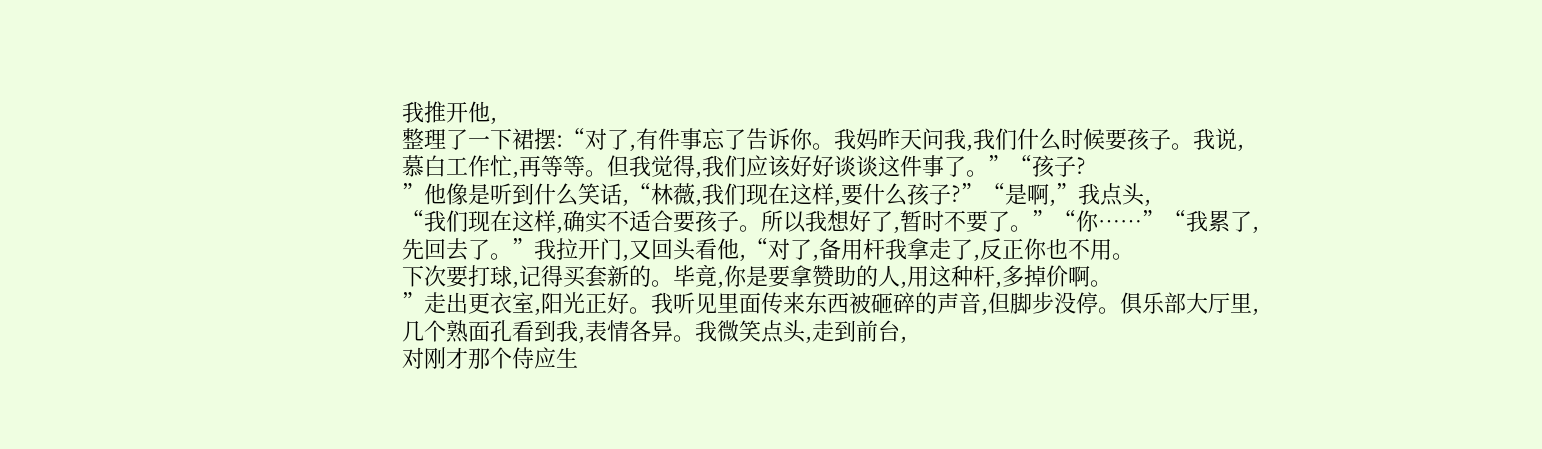我推开他,
整理了一下裙摆:“对了,有件事忘了告诉你。我妈昨天问我,我们什么时候要孩子。我说,
慕白工作忙,再等等。但我觉得,我们应该好好谈谈这件事了。”“孩子?
”他像是听到什么笑话,“林薇,我们现在这样,要什么孩子?”“是啊,”我点头,
“我们现在这样,确实不适合要孩子。所以我想好了,暂时不要了。”“你……”“我累了,
先回去了。”我拉开门,又回头看他,“对了,备用杆我拿走了,反正你也不用。
下次要打球,记得买套新的。毕竟,你是要拿赞助的人,用这种杆,多掉价啊。
”走出更衣室,阳光正好。我听见里面传来东西被砸碎的声音,但脚步没停。俱乐部大厅里,
几个熟面孔看到我,表情各异。我微笑点头,走到前台,
对刚才那个侍应生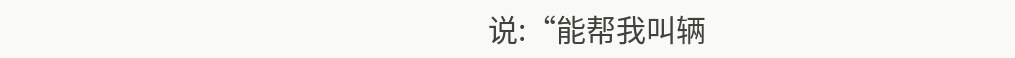说:“能帮我叫辆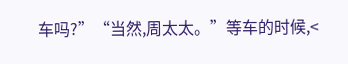车吗?”“当然,周太太。”等车的时候,<